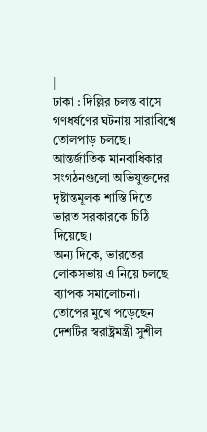|
ঢাকা : দিল্লির চলন্ত বাসে গণধর্ষণের ঘটনায় সারাবিশ্বে তোলপাড় চলছে। আন্তর্জাতিক মানবাধিকার সংগঠনগুলো অভিযুক্তদের দৃষ্টান্তমূলক শাস্তি দিতে ভারত সরকারকে চিঠি দিয়েছে।
অন্য দিকে, ভারতের লোকসভায় এ নিয়ে চলছে ব্যাপক সমালোচনা। তোপের মুখে পড়েছেন দেশটির স্বরাষ্ট্রমন্ত্রী সুশীল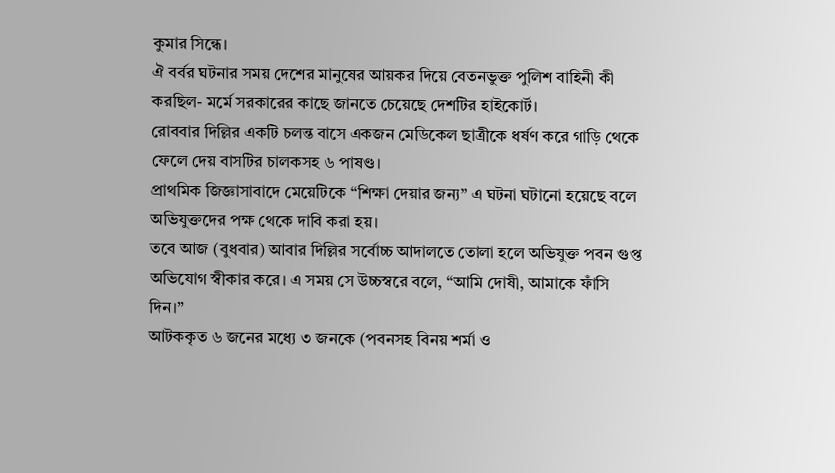কুমার সিন্ধে।
ঐ বর্বর ঘটনার সময় দেশের মানুষের আয়কর দিয়ে বেতনভুক্ত পুলিশ বাহিনী কী করছিল- মর্মে সরকারের কাছে জানতে চেয়েছে দেশটির হাইকোর্ট।
রোববার দিল্লির একটি চলন্ত বাসে একজন মেডিকেল ছাত্রীকে ধর্ষণ করে গাড়ি থেকে ফেলে দেয় বাসটির চালকসহ ৬ পাষণ্ড।
প্রাথমিক জিজ্ঞাসাবাদে মেয়েটিকে “শিক্ষা দেয়ার জন্য” এ ঘটনা ঘটানো হয়েছে বলে অভিযুক্তদের পক্ষ থেকে দাবি করা হয়।
তবে আজ (বুধবার) আবার দিল্লির সর্বোচ্চ আদালতে তোলা হলে অভিযুক্ত পবন গুপ্ত অভিযোগ স্বীকার করে। এ সময় সে উচ্চস্বরে বলে, “আমি দোষী, আমাকে ফাঁসি দিন।”
আটককৃত ৬ জনের মধ্যে ৩ জনকে (পবনসহ বিনয় শর্মা ও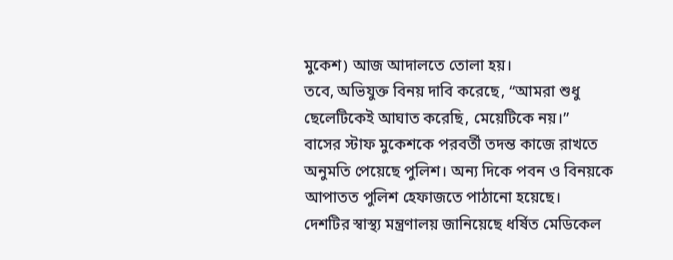মুকেশ) আজ আদালতে তোলা হয়।
তবে, অভিযুক্ত বিনয় দাবি করেছে, “আমরা শুধু ছেলেটিকেই আঘাত করেছি, মেয়েটিকে নয়।”
বাসের স্টাফ মুকেশকে পরবর্তী তদন্ত কাজে রাখতে অনুমতি পেয়েছে পুলিশ। অন্য দিকে পবন ও বিনয়কে আপাতত পুলিশ হেফাজতে পাঠানো হয়েছে।
দেশটির স্বাস্থ্য মন্ত্রণালয় জানিয়েছে ধর্ষিত মেডিকেল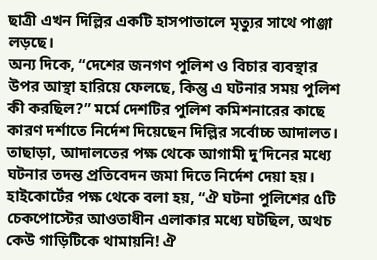ছাত্রী এখন দিল্লির একটি হাসপাতালে মৃত্যুর সাথে পাঞ্জা লড়ছে।
অন্য দিকে, “দেশের জনগণ পুলিশ ও বিচার ব্যবস্থার উপর আস্থা হারিয়ে ফেলছে, কিন্তু এ ঘটনার সময় পুলিশ কী করছিল?” মর্মে দেশটির পুলিশ কমিশনারের কাছে কারণ দর্শাতে নির্দেশ দিয়েছেন দিল্লির সর্বোচ্চ আদালত।
তাছাড়া, আদালতের পক্ষ থেকে আগামী দু’দিনের মধ্যে ঘটনার তদন্ত প্রতিবেদন জমা দিতে নির্দেশ দেয়া হয়।
হাইকোর্টের পক্ষ থেকে বলা হয়, “ঐ ঘটনা পুলিশের ৫টি চেকপোস্টের আওতাধীন এলাকার মধ্যে ঘটছিল, অথচ কেউ গাড়িটিকে থামায়নি! ঐ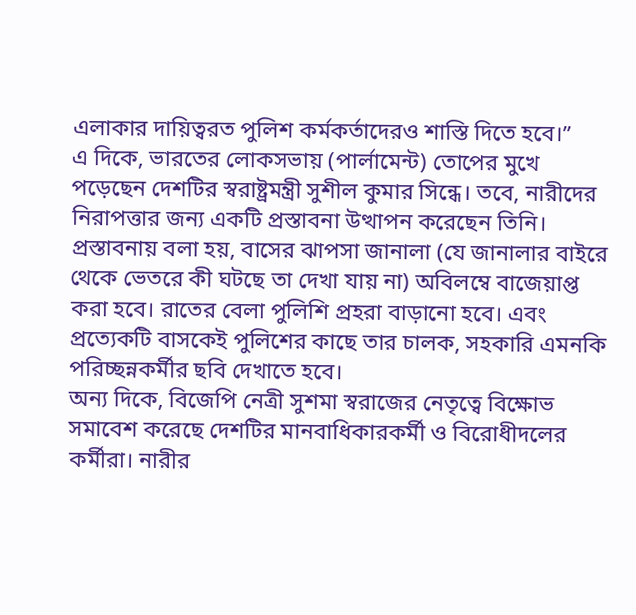এলাকার দায়িত্বরত পুলিশ কর্মকর্তাদেরও শাস্তি দিতে হবে।”
এ দিকে, ভারতের লোকসভায় (পার্লামেন্ট) তোপের মুখে পড়েছেন দেশটির স্বরাষ্ট্রমন্ত্রী সুশীল কুমার সিন্ধে। তবে, নারীদের নিরাপত্তার জন্য একটি প্রস্তাবনা উত্থাপন করেছেন তিনি।
প্রস্তাবনায় বলা হয়, বাসের ঝাপসা জানালা (যে জানালার বাইরে থেকে ভেতরে কী ঘটছে তা দেখা যায় না) অবিলম্বে বাজেয়াপ্ত করা হবে। রাতের বেলা পুলিশি প্রহরা বাড়ানো হবে। এবং প্রত্যেকটি বাসকেই পুলিশের কাছে তার চালক, সহকারি এমনকি পরিচ্ছন্নকর্মীর ছবি দেখাতে হবে।
অন্য দিকে, বিজেপি নেত্রী সুশমা স্বরাজের নেতৃত্বে বিক্ষোভ সমাবেশ করেছে দেশটির মানবাধিকারকর্মী ও বিরোধীদলের কর্মীরা। নারীর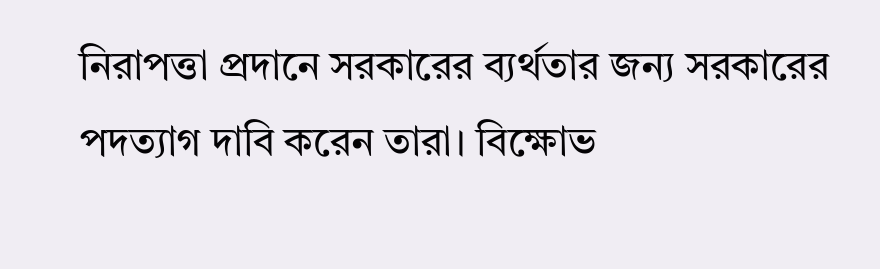নিরাপত্তা প্রদানে সরকারের ব্যর্থতার জন্য সরকারের পদত্যাগ দাবি করেন তারা। বিক্ষোভ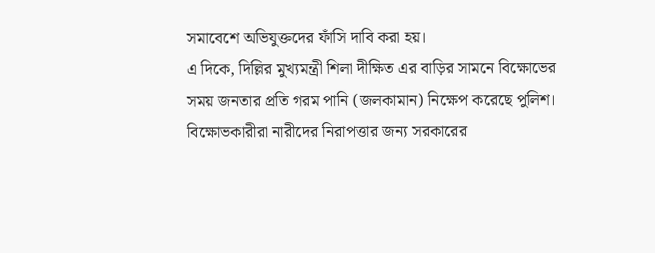সমাবেশে অভিযুক্তদের ফাঁসি দাবি করা হয়।
এ দিকে, দিল্লির মুখ্যমন্ত্রী শিলা দীক্ষিত এর বাড়ির সামনে বিক্ষোভের সময় জনতার প্রতি গরম পানি (জলকামান) নিক্ষেপ করেছে পুলিশ। বিক্ষোভকারীরা নারীদের নিরাপত্তার জন্য সরকারের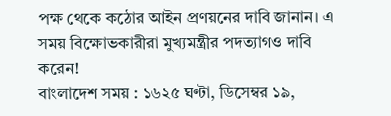পক্ষ থেকে কঠোর আইন প্রণয়নের দাবি জানান। এ সময় বিক্ষোভকারীরা মুখ্যমন্ত্রীর পদত্যাগও দাবি করেন!
বাংলাদেশ সময় : ১৬২৫ ঘণ্টা, ডিসেম্বর ১৯,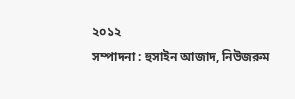২০১২
সম্পাদনা : হুসাইন আজাদ, নিউজরুম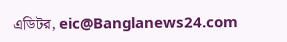এডিটর, eic@Banglanews24.com